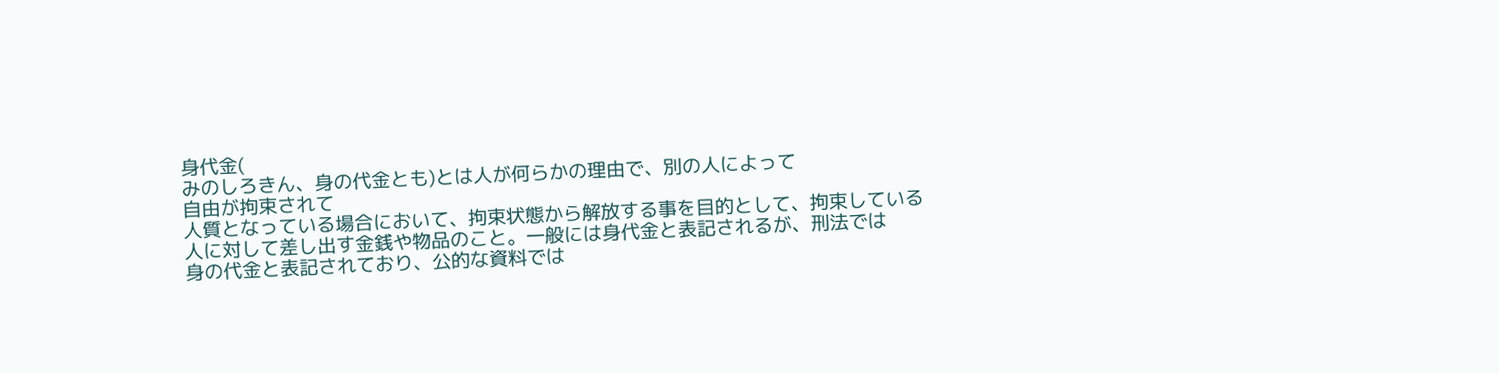身代金(
みのしろきん、身の代金とも)とは人が何らかの理由で、別の人によって
自由が拘束されて
人質となっている場合において、拘束状態から解放する事を目的として、拘束している人に対して差し出す金銭や物品のこと。一般には身代金と表記されるが、刑法では
身の代金と表記されており、公的な資料では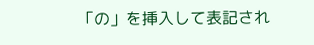「の」を挿入して表記され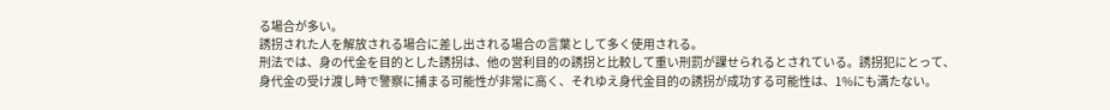る場合が多い。
誘拐された人を解放される場合に差し出される場合の言葉として多く使用される。
刑法では、身の代金を目的とした誘拐は、他の営利目的の誘拐と比較して重い刑罰が課せられるとされている。誘拐犯にとって、身代金の受け渡し時で警察に捕まる可能性が非常に高く、それゆえ身代金目的の誘拐が成功する可能性は、1%にも満たない。